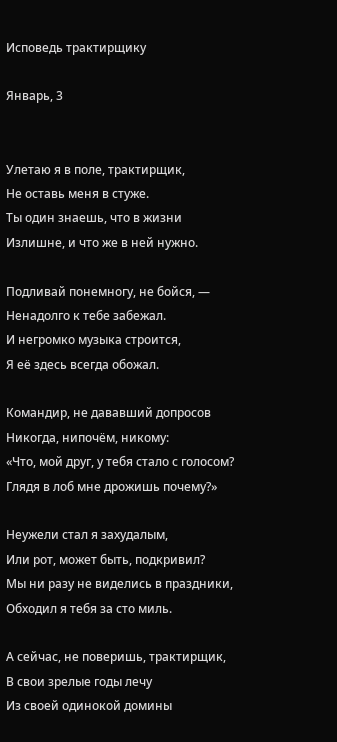Исповедь трактирщику

Январь, 3


Улетаю я в поле, трактирщик,
Не оставь меня в стуже.
Ты один знаешь, что в жизни
Излишне, и что же в ней нужно.

Подливай понемногу, не бойся, —
Ненадолго к тебе забежал.
И негромко музыка строится,
Я её здесь всегда обожал.

Командир, не дававший допросов
Никогда, нипочём, никому:
«Что, мой друг, у тебя стало с голосом?
Глядя в лоб мне дрожишь почему?»

Неужели стал я захудалым,
Или рот, может быть, подкривил?
Мы ни разу не виделись в праздники,
Обходил я тебя за сто миль.

А сейчас, не поверишь, трактирщик,
В свои зрелые годы лечу
Из своей одинокой домины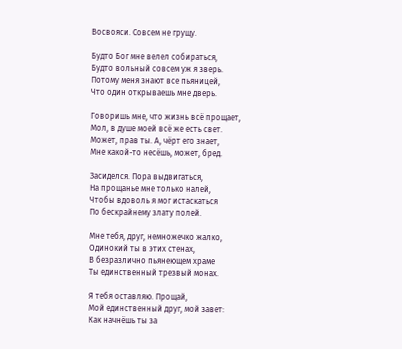Восвояси. Совсем не грущу.

Будто Бог мне велел собираться,
Будто вольный совсем уж я зверь.
Потому меня знают все пьяницей,
Что один открываешь мне дверь.

Говоришь мне, что жизнь всё прощает,
Мол, в душе моей всё же есть свет.
Может, прав ты. А, чёрт его знает,
Мне какой-то несёшь, может, бред.

Засиделся. Пора выдвигаться,
На прощанье мне только налей,
Чтобы вдоволь я мог истаскаться
По бескрайнему злату полей.

Мне тебя, друг, немножечко жалко,
Одинокий ты в этих стенах,
В безразлично пьянеющем храме
Ты единственный трезвый монах.

Я тебя оставляю. Прощай,
Мой единственный друг, мой завет:
Как начнёшь ты за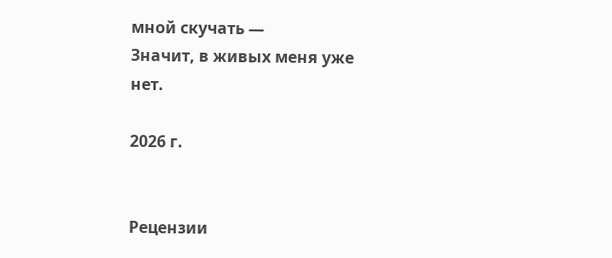мной скучать —
Значит, в живых меня уже нет.

2026 г.


Рецензии